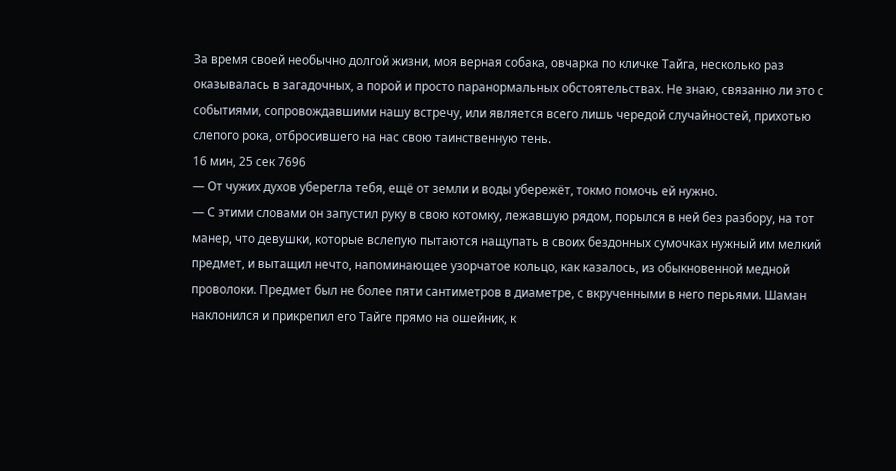За время своей необычно долгой жизни, моя верная собака, овчарка по кличке Тайга, несколько раз оказывалась в загадочных, а порой и просто паранормальных обстоятельствах. Не знаю, связанно ли это с событиями, сопровождавшими нашу встречу, или является всего лишь чередой случайностей, прихотью слепого рока, отбросившего на нас свою таинственную тень.
16 мин, 25 сек 7696
— От чужих духов уберегла тебя, ещё от земли и воды убережёт, токмо помочь ей нужно.
— С этими словами он запустил руку в свою котомку, лежавшую рядом, порылся в ней без разбору, на тот манер, что девушки, которые вслепую пытаются нащупать в своих бездонных сумочках нужный им мелкий предмет, и вытащил нечто, напоминающее узорчатое кольцо, как казалось, из обыкновенной медной проволоки. Предмет был не более пяти сантиметров в диаметре, с вкрученными в него перьями. Шаман наклонился и прикрепил его Тайге прямо на ошейник, к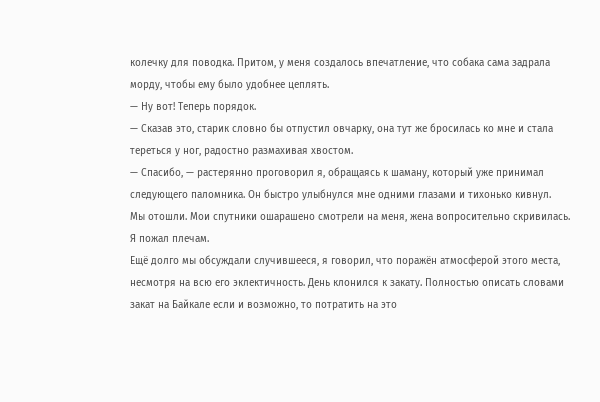колечку для поводка. Притом, у меня создалось впечатление, что собака сама задрала морду, чтобы ему было удобнее цеплять.
— Ну вот! Теперь порядок.
— Сказав это, старик словно бы отпустил овчарку, она тут же бросилась ко мне и стала тереться у ног, радостно размахивая хвостом.
— Спасибо, — растерянно проговорил я, обращаясь к шаману, который уже принимал следующего паломника. Он быстро улыбнулся мне одними глазами и тихонько кивнул.
Мы отошли. Мои спутники ошарашено смотрели на меня, жена вопросительно скривилась. Я пожал плечам.
Ещё долго мы обсуждали случившееся, я говорил, что поражён атмосферой этого места, несмотря на всю его эклектичность. День клонился к закату. Полностью описать словами закат на Байкале если и возможно, то потратить на это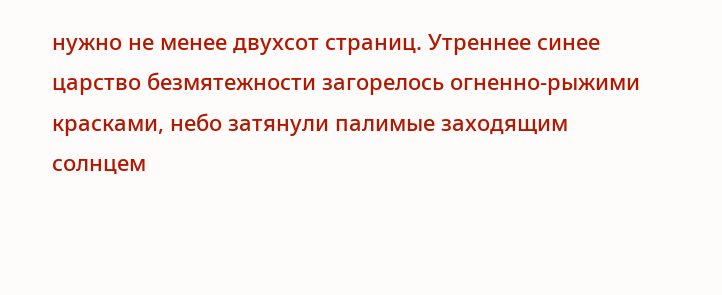нужно не менее двухсот страниц. Утреннее синее царство безмятежности загорелось огненно-рыжими красками, небо затянули палимые заходящим солнцем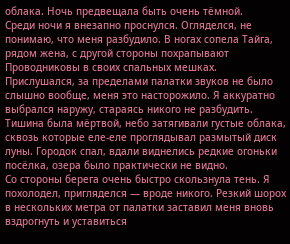облака. Ночь предвещала быть очень тёмной.
Среди ночи я внезапно проснулся. Огляделся, не понимаю, что меня разбудило. В ногах сопела Тайга, рядом жена, с другой стороны похрапывают Проводниковы в своих спальных мешках. Прислушался, за пределами палатки звуков не было слышно вообще, меня это насторожило. Я аккуратно выбрался наружу, стараясь никого не разбудить. Тишина была мёртвой, небо затягивали густые облака, сквозь которые еле-еле проглядывал размытый диск луны. Городок спал, вдали виднелись редкие огоньки посёлка, озера было практически не видно.
Со стороны берега очень быстро скользнула тень. Я похолодел, пригляделся — вроде никого. Резкий шорох в нескольких метра от палатки заставил меня вновь вздрогнуть и уставиться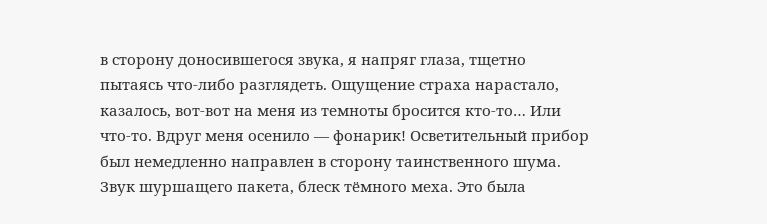в сторону доносившегося звука, я напряг глаза, тщетно пытаясь что-либо разглядеть. Ощущение страха нарастало, казалось, вот-вот на меня из темноты бросится кто-то… Или что-то. Вдруг меня осенило — фонарик! Осветительный прибор был немедленно направлен в сторону таинственного шума. Звук шуршащего пакета, блеск тёмного меха. Это была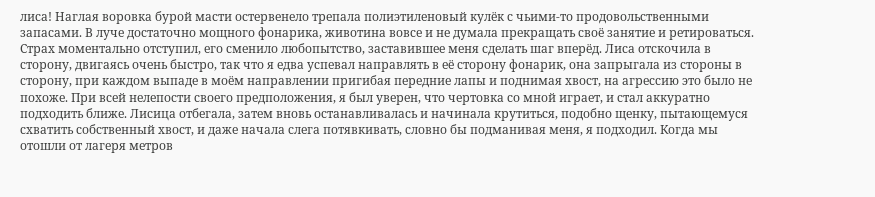лиса! Наглая воровка бурой масти остервенело трепала полиэтиленовый кулёк с чьими-то продовольственными запасами. В луче достаточно мощного фонарика, животина вовсе и не думала прекращать своё занятие и ретироваться. Страх моментально отступил, его сменило любопытство, заставившее меня сделать шаг вперёд. Лиса отскочила в сторону, двигаясь очень быстро, так что я едва успевал направлять в её сторону фонарик, она запрыгала из стороны в сторону, при каждом выпаде в моём направлении пригибая передние лапы и поднимая хвост, на агрессию это было не похоже. При всей нелепости своего предположения, я был уверен, что чертовка со мной играет, и стал аккуратно подходить ближе. Лисица отбегала, затем вновь останавливалась и начинала крутиться, подобно щенку, пытающемуся схватить собственный хвост, и даже начала слега потявкивать, словно бы подманивая меня, я подходил. Когда мы отошли от лагеря метров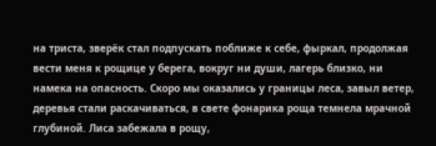на триста, зверёк стал подпускать поближе к себе, фыркал, продолжая вести меня к рощице у берега, вокруг ни души, лагерь близко, ни намека на опасность. Скоро мы оказались у границы леса, завыл ветер, деревья стали раскачиваться, в свете фонарика роща темнела мрачной глубиной. Лиса забежала в рощу,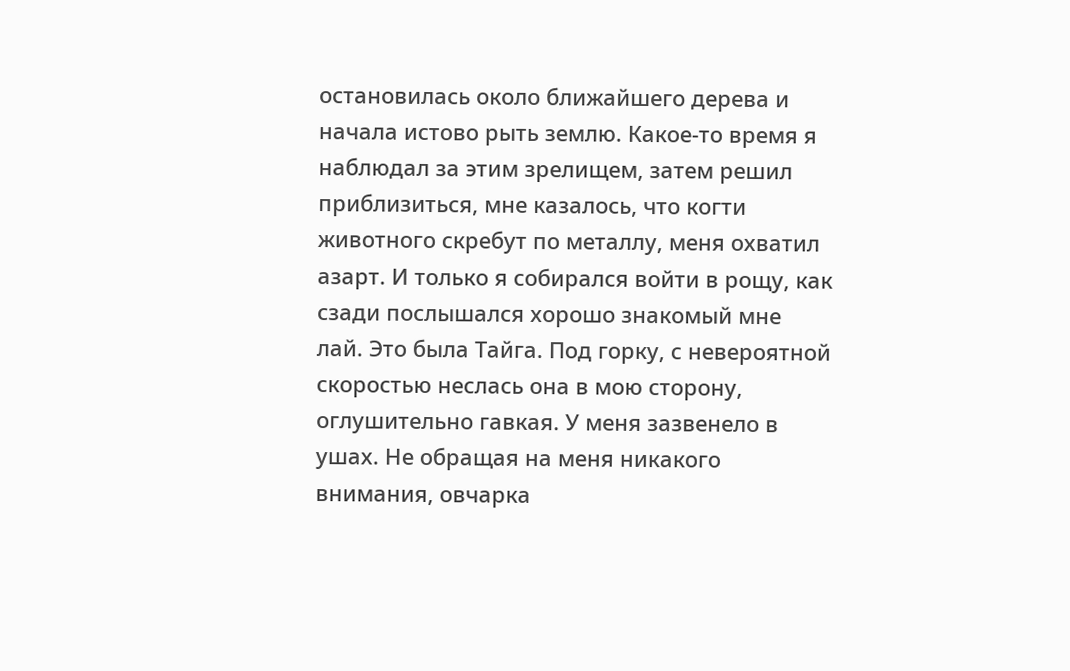остановилась около ближайшего дерева и начала истово рыть землю. Какое-то время я наблюдал за этим зрелищем, затем решил приблизиться, мне казалось, что когти животного скребут по металлу, меня охватил азарт. И только я собирался войти в рощу, как сзади послышался хорошо знакомый мне лай. Это была Тайга. Под горку, с невероятной скоростью неслась она в мою сторону, оглушительно гавкая. У меня зазвенело в ушах. Не обращая на меня никакого внимания, овчарка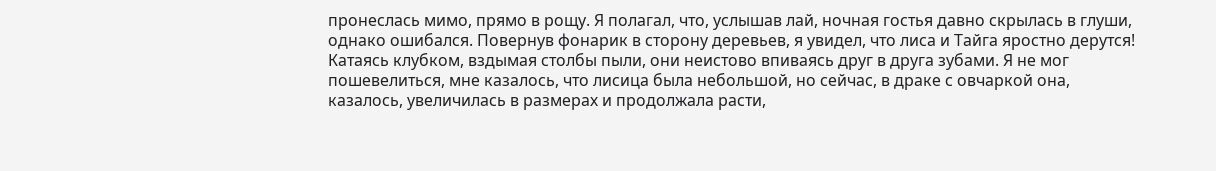пронеслась мимо, прямо в рощу. Я полагал, что, услышав лай, ночная гостья давно скрылась в глуши, однако ошибался. Повернув фонарик в сторону деревьев, я увидел, что лиса и Тайга яростно дерутся! Катаясь клубком, вздымая столбы пыли, они неистово впиваясь друг в друга зубами. Я не мог пошевелиться, мне казалось, что лисица была небольшой, но сейчас, в драке с овчаркой она, казалось, увеличилась в размерах и продолжала расти,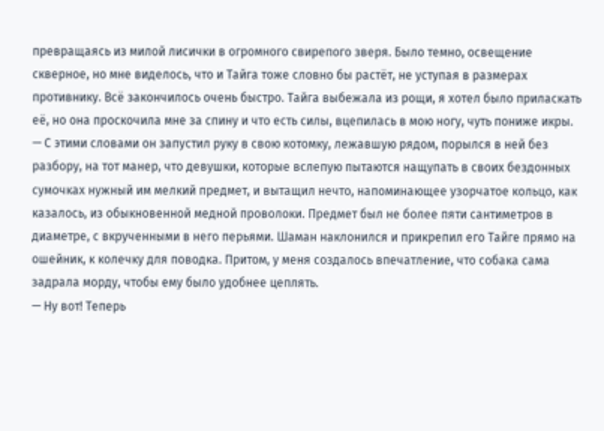превращаясь из милой лисички в огромного свирепого зверя. Было темно, освещение скверное, но мне виделось, что и Тайга тоже словно бы растёт, не уступая в размерах противнику. Всё закончилось очень быстро. Тайга выбежала из рощи, я хотел было приласкать её, но она проскочила мне за спину и что есть силы, вцепилась в мою ногу, чуть пониже икры.
— С этими словами он запустил руку в свою котомку, лежавшую рядом, порылся в ней без разбору, на тот манер, что девушки, которые вслепую пытаются нащупать в своих бездонных сумочках нужный им мелкий предмет, и вытащил нечто, напоминающее узорчатое кольцо, как казалось, из обыкновенной медной проволоки. Предмет был не более пяти сантиметров в диаметре, с вкрученными в него перьями. Шаман наклонился и прикрепил его Тайге прямо на ошейник, к колечку для поводка. Притом, у меня создалось впечатление, что собака сама задрала морду, чтобы ему было удобнее цеплять.
— Ну вот! Теперь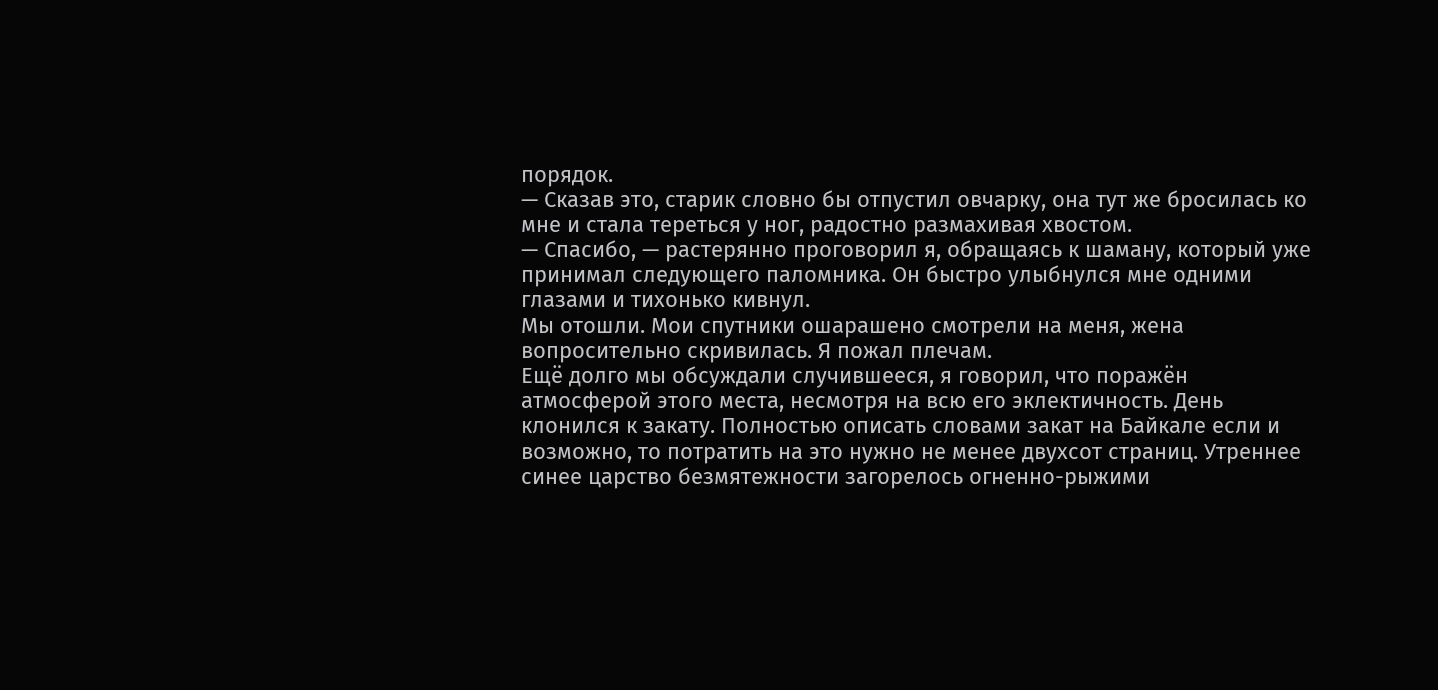порядок.
— Сказав это, старик словно бы отпустил овчарку, она тут же бросилась ко мне и стала тереться у ног, радостно размахивая хвостом.
— Спасибо, — растерянно проговорил я, обращаясь к шаману, который уже принимал следующего паломника. Он быстро улыбнулся мне одними глазами и тихонько кивнул.
Мы отошли. Мои спутники ошарашено смотрели на меня, жена вопросительно скривилась. Я пожал плечам.
Ещё долго мы обсуждали случившееся, я говорил, что поражён атмосферой этого места, несмотря на всю его эклектичность. День клонился к закату. Полностью описать словами закат на Байкале если и возможно, то потратить на это нужно не менее двухсот страниц. Утреннее синее царство безмятежности загорелось огненно-рыжими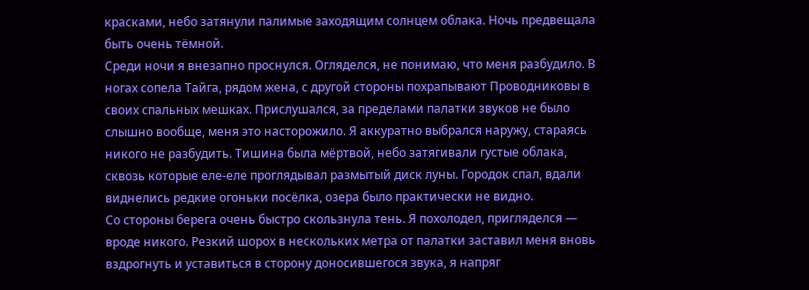красками, небо затянули палимые заходящим солнцем облака. Ночь предвещала быть очень тёмной.
Среди ночи я внезапно проснулся. Огляделся, не понимаю, что меня разбудило. В ногах сопела Тайга, рядом жена, с другой стороны похрапывают Проводниковы в своих спальных мешках. Прислушался, за пределами палатки звуков не было слышно вообще, меня это насторожило. Я аккуратно выбрался наружу, стараясь никого не разбудить. Тишина была мёртвой, небо затягивали густые облака, сквозь которые еле-еле проглядывал размытый диск луны. Городок спал, вдали виднелись редкие огоньки посёлка, озера было практически не видно.
Со стороны берега очень быстро скользнула тень. Я похолодел, пригляделся — вроде никого. Резкий шорох в нескольких метра от палатки заставил меня вновь вздрогнуть и уставиться в сторону доносившегося звука, я напряг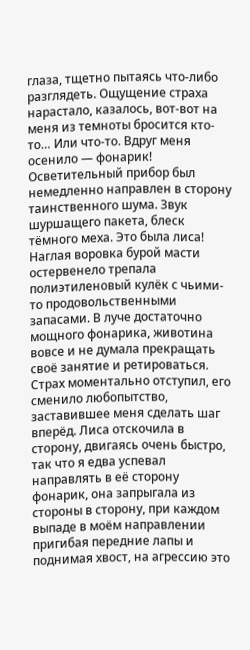глаза, тщетно пытаясь что-либо разглядеть. Ощущение страха нарастало, казалось, вот-вот на меня из темноты бросится кто-то… Или что-то. Вдруг меня осенило — фонарик! Осветительный прибор был немедленно направлен в сторону таинственного шума. Звук шуршащего пакета, блеск тёмного меха. Это была лиса! Наглая воровка бурой масти остервенело трепала полиэтиленовый кулёк с чьими-то продовольственными запасами. В луче достаточно мощного фонарика, животина вовсе и не думала прекращать своё занятие и ретироваться. Страх моментально отступил, его сменило любопытство, заставившее меня сделать шаг вперёд. Лиса отскочила в сторону, двигаясь очень быстро, так что я едва успевал направлять в её сторону фонарик, она запрыгала из стороны в сторону, при каждом выпаде в моём направлении пригибая передние лапы и поднимая хвост, на агрессию это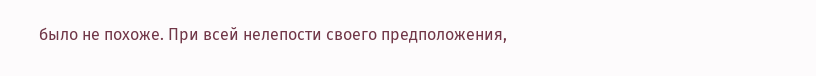было не похоже. При всей нелепости своего предположения,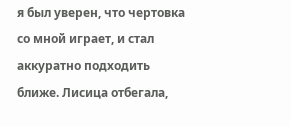я был уверен, что чертовка со мной играет, и стал аккуратно подходить ближе. Лисица отбегала,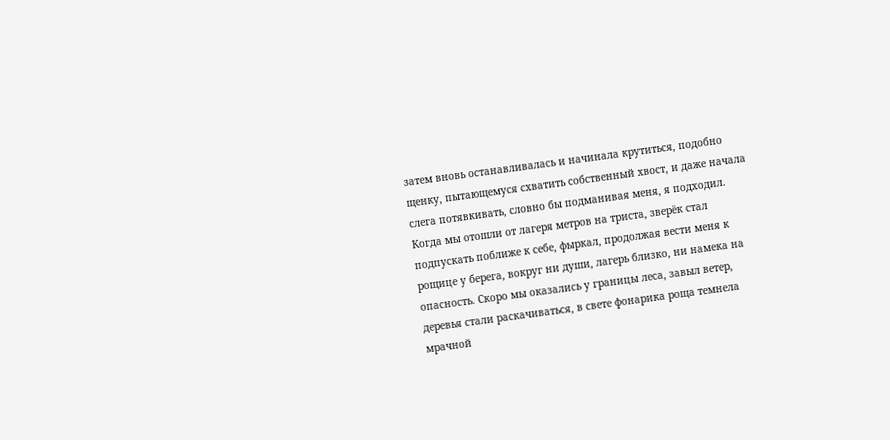затем вновь останавливалась и начинала крутиться, подобно щенку, пытающемуся схватить собственный хвост, и даже начала слега потявкивать, словно бы подманивая меня, я подходил. Когда мы отошли от лагеря метров на триста, зверёк стал подпускать поближе к себе, фыркал, продолжая вести меня к рощице у берега, вокруг ни души, лагерь близко, ни намека на опасность. Скоро мы оказались у границы леса, завыл ветер, деревья стали раскачиваться, в свете фонарика роща темнела мрачной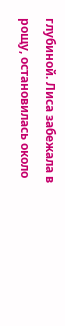глубиной. Лиса забежала в рощу, остановилась около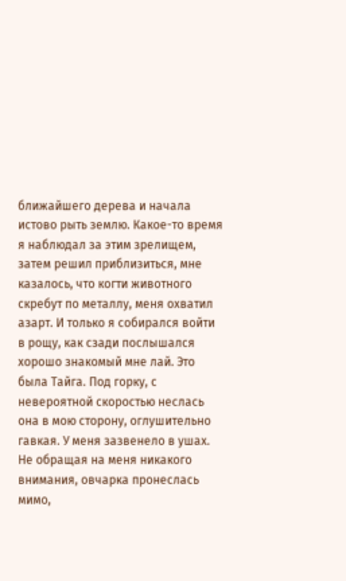ближайшего дерева и начала истово рыть землю. Какое-то время я наблюдал за этим зрелищем, затем решил приблизиться, мне казалось, что когти животного скребут по металлу, меня охватил азарт. И только я собирался войти в рощу, как сзади послышался хорошо знакомый мне лай. Это была Тайга. Под горку, с невероятной скоростью неслась она в мою сторону, оглушительно гавкая. У меня зазвенело в ушах. Не обращая на меня никакого внимания, овчарка пронеслась мимо,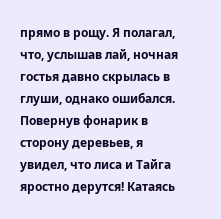прямо в рощу. Я полагал, что, услышав лай, ночная гостья давно скрылась в глуши, однако ошибался. Повернув фонарик в сторону деревьев, я увидел, что лиса и Тайга яростно дерутся! Катаясь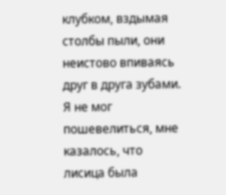клубком, вздымая столбы пыли, они неистово впиваясь друг в друга зубами. Я не мог пошевелиться, мне казалось, что лисица была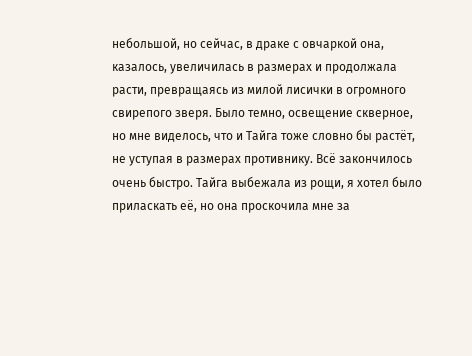небольшой, но сейчас, в драке с овчаркой она, казалось, увеличилась в размерах и продолжала расти, превращаясь из милой лисички в огромного свирепого зверя. Было темно, освещение скверное, но мне виделось, что и Тайга тоже словно бы растёт, не уступая в размерах противнику. Всё закончилось очень быстро. Тайга выбежала из рощи, я хотел было приласкать её, но она проскочила мне за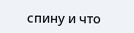спину и что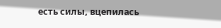есть силы, вцепилась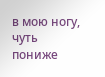в мою ногу, чуть пониже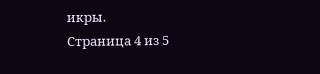икры.
Страница 4 из 5